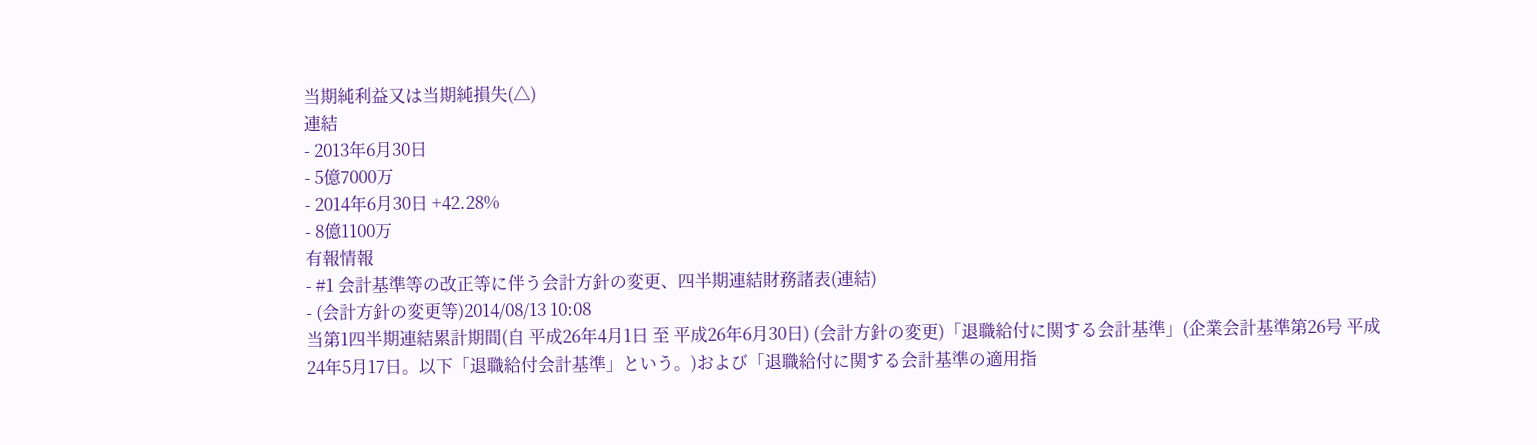当期純利益又は当期純損失(△)
連結
- 2013年6月30日
- 5億7000万
- 2014年6月30日 +42.28%
- 8億1100万
有報情報
- #1 会計基準等の改正等に伴う会計方針の変更、四半期連結財務諸表(連結)
- (会計方針の変更等)2014/08/13 10:08
当第1四半期連結累計期間(自 平成26年4月1日 至 平成26年6月30日) (会計方針の変更)「退職給付に関する会計基準」(企業会計基準第26号 平成24年5月17日。以下「退職給付会計基準」という。)および「退職給付に関する会計基準の適用指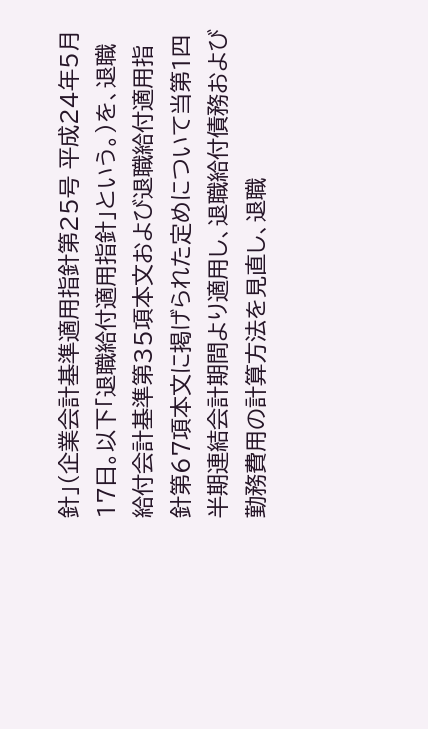針」(企業会計基準適用指針第25号 平成24年5月17日。以下「退職給付適用指針」という。)を、退職給付会計基準第35項本文および退職給付適用指針第67項本文に掲げられた定めについて当第1四半期連結会計期間より適用し、退職給付債務および勤務費用の計算方法を見直し、退職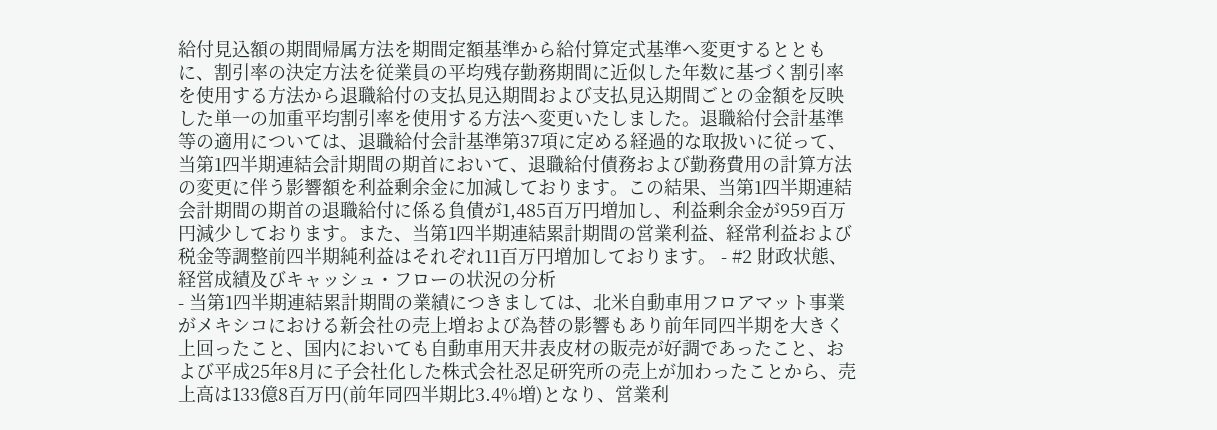給付見込額の期間帰属方法を期間定額基準から給付算定式基準へ変更するとともに、割引率の決定方法を従業員の平均残存勤務期間に近似した年数に基づく割引率を使用する方法から退職給付の支払見込期間および支払見込期間ごとの金額を反映した単一の加重平均割引率を使用する方法へ変更いたしました。退職給付会計基準等の適用については、退職給付会計基準第37項に定める経過的な取扱いに従って、当第1四半期連結会計期間の期首において、退職給付債務および勤務費用の計算方法の変更に伴う影響額を利益剰余金に加減しております。この結果、当第1四半期連結会計期間の期首の退職給付に係る負債が1,485百万円増加し、利益剰余金が959百万円減少しております。また、当第1四半期連結累計期間の営業利益、経常利益および税金等調整前四半期純利益はそれぞれ11百万円増加しております。 - #2 財政状態、経営成績及びキャッシュ・フローの状況の分析
- 当第1四半期連結累計期間の業績につきましては、北米自動車用フロアマット事業がメキシコにおける新会社の売上増および為替の影響もあり前年同四半期を大きく上回ったこと、国内においても自動車用天井表皮材の販売が好調であったこと、および平成25年8月に子会社化した株式会社忍足研究所の売上が加わったことから、売上高は133億8百万円(前年同四半期比3.4%増)となり、営業利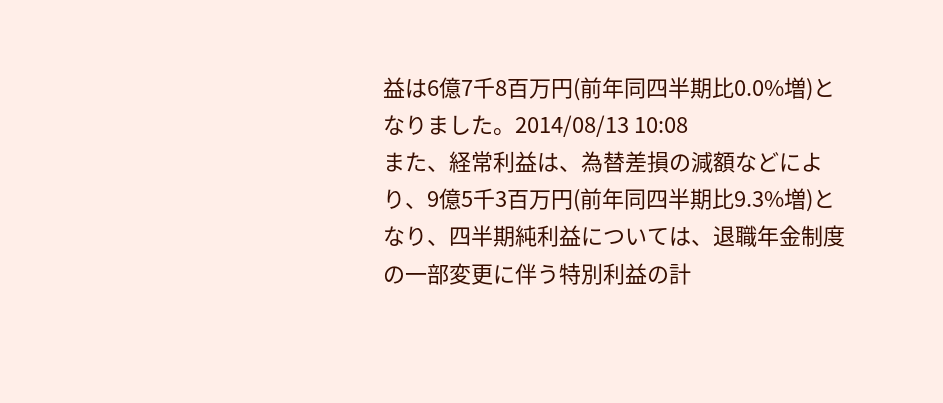益は6億7千8百万円(前年同四半期比0.0%増)となりました。2014/08/13 10:08
また、経常利益は、為替差損の減額などにより、9億5千3百万円(前年同四半期比9.3%増)となり、四半期純利益については、退職年金制度の一部変更に伴う特別利益の計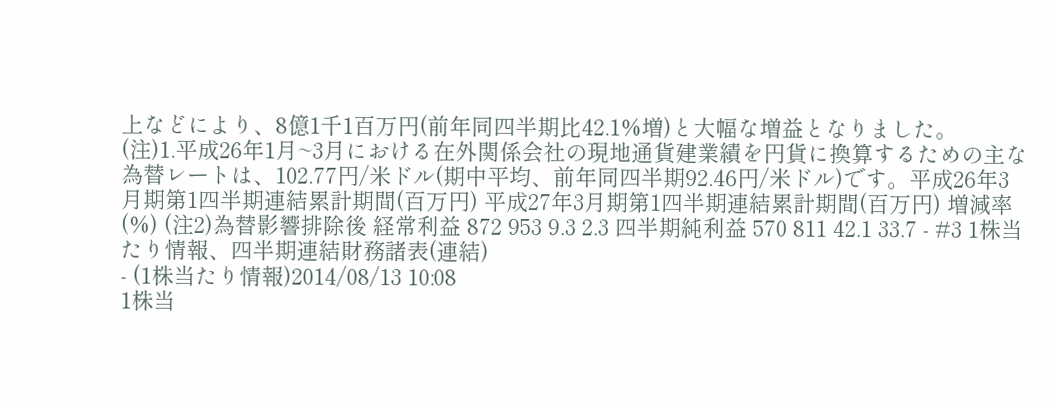上などにより、8億1千1百万円(前年同四半期比42.1%増)と大幅な増益となりました。
(注)1.平成26年1月~3月における在外関係会社の現地通貨建業績を円貨に換算するための主な為替レートは、102.77円/米ドル(期中平均、前年同四半期92.46円/米ドル)です。平成26年3月期第1四半期連結累計期間(百万円) 平成27年3月期第1四半期連結累計期間(百万円) 増減率(%) (注2)為替影響排除後 経常利益 872 953 9.3 2.3 四半期純利益 570 811 42.1 33.7 - #3 1株当たり情報、四半期連結財務諸表(連結)
- (1株当たり情報)2014/08/13 10:08
1株当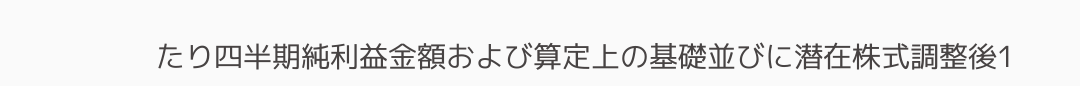たり四半期純利益金額および算定上の基礎並びに潜在株式調整後1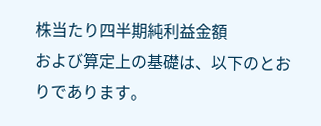株当たり四半期純利益金額
および算定上の基礎は、以下のとおりであります。